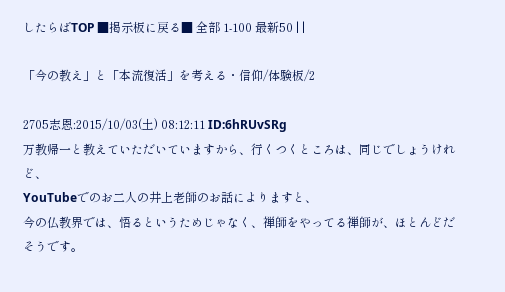したらばTOP ■掲示板に戻る■ 全部 1-100 最新50 | |

「今の教え」と「本流復活」を考える・信仰/体験板/2

2705志恩:2015/10/03(土) 08:12:11 ID:6hRUvSRg
万教帰一と教えていただいていますから、行くつくところは、同じでしょうけれど、
YouTubeでのお二人の井上老師のお話によりますと、
今の仏教界では、悟るというためじゃなく、禅師をやってる禅師が、ほとんどだそうです。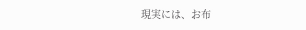現実には、お布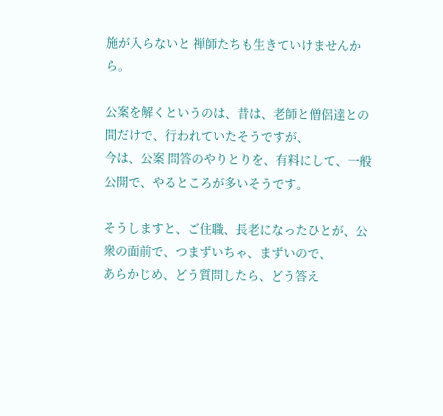施が入らないと 禅師たちも生きていけませんから。

公案を解くというのは、昔は、老師と僧侶達との間だけで、行われていたそうですが、
今は、公案 問答のやりとりを、有料にして、一般公開で、やるところが多いそうです。

そうしますと、ご住職、長老になったひとが、公衆の面前で、つまずいちゃ、まずいので、
あらかじめ、どう質問したら、どう答え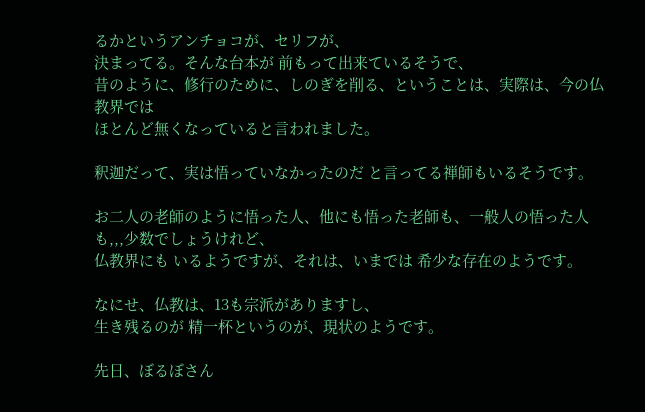るかというアンチョコが、セリフが、
決まってる。そんな台本が 前もって出来ているそうで、
昔のように、修行のために、しのぎを削る、ということは、実際は、今の仏教界では
ほとんど無くなっていると言われました。

釈迦だって、実は悟っていなかったのだ と言ってる禅師もいるそうです。

お二人の老師のように悟った人、他にも悟った老師も、一般人の悟った人も,,,少数でしょうけれど、
仏教界にも いるようですが、それは、いまでは 希少な存在のようです。

なにせ、仏教は、13も宗派がありますし、
生き残るのが 精一杯というのが、現状のようです。

先日、ぼるぼさん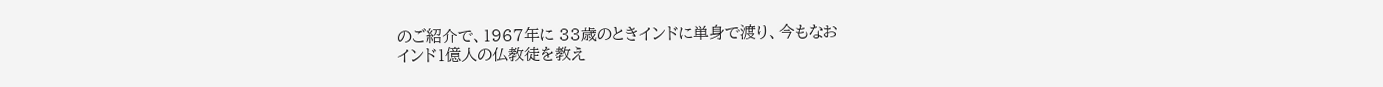のご紹介で、1967年に 33歳のときインドに単身で渡り、今もなお
インド1億人の仏教徒を教え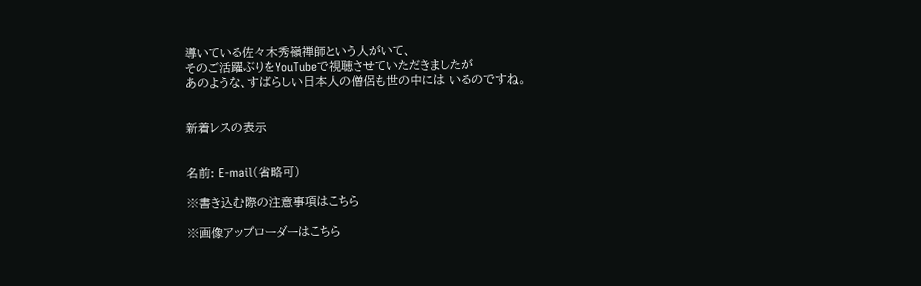導いている佐々木秀嶺禅師という人がいて、
そのご活躍ぶりをYouTubeで視聴させていただきましたが
あのような、すばらしい日本人の僧侶も世の中には いるのですね。


新着レスの表示


名前: E-mail(省略可)

※書き込む際の注意事項はこちら

※画像アップローダーはこちら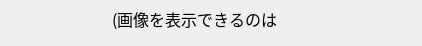(画像を表示できるのは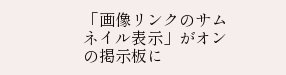「画像リンクのサムネイル表示」がオンの掲示板に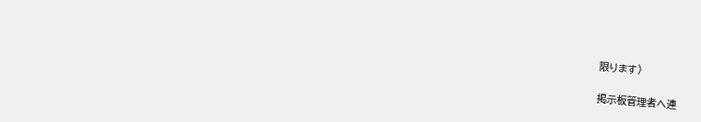限ります)

掲示板管理者へ連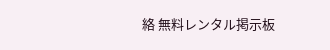絡 無料レンタル掲示板